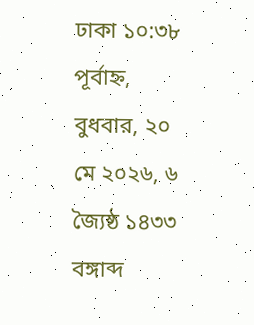ঢাকা ১০:৩৮ পূর্বাহ্ন, বুধবার, ২০ মে ২০২৬, ৬ জ্যৈষ্ঠ ১৪৩৩ বঙ্গাব্দ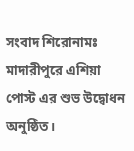সংবাদ শিরোনামঃ
মাদারীপুরে এশিয়া পোস্ট এর শুভ উদ্বোধন অনুষ্ঠিত।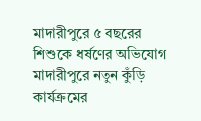মাদারীপুরে ৫ বছরের শিশুকে ধর্ষণের অভিযোগ মাদারীপুরে নতুন কুঁড়ি কার্যক্রমের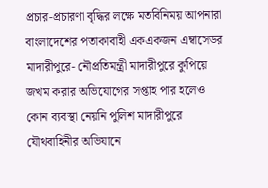প্রচার-প্রচারণা বৃদ্ধির লক্ষে মতবিনিময় আপনারা বাংলাদেশের পতাকাবাহী একএকজন এম্বাসেডর মাদারীপুরে- নৌপ্রতিমন্ত্রী মাদারীপুরে কুপিয়ে জখম করার অভিযোগের সপ্তাহ পার হলেও কোন ব্যবস্থা নেয়নি পুলিশ মাদারীপুরে যৌথবাহিনীর অভিযানে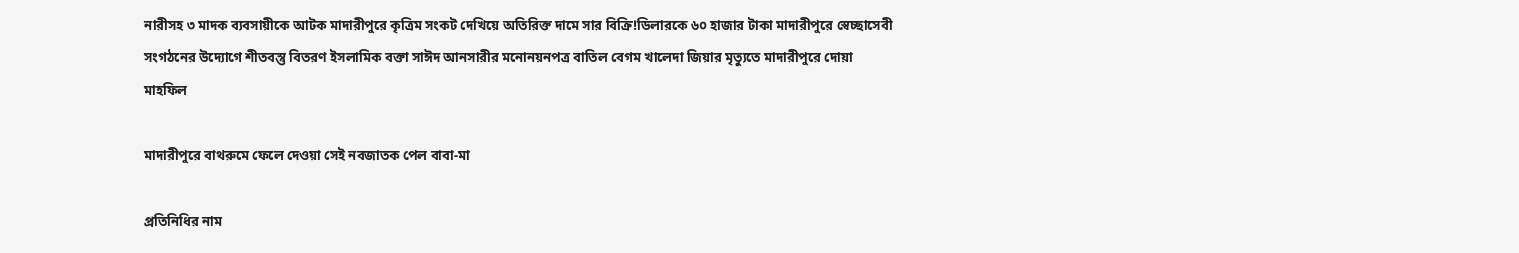নারীসহ ৩ মাদক ব্যবসায়ীকে আটক মাদারীপুরে কৃত্রিম সংকট দেখিয়ে অতিরিক্ত দামে সার বিক্রি!ডিলারকে ৬০ হাজার টাকা মাদারীপুরে স্বেচ্ছাসেবী সংগঠনের উদ্যোগে শীতবস্তু বিতরণ ইসলা‌মিক বক্তা সাঈদ আনসারীর মনোনয়নপত্র বাতিল বেগম খালেদা জিয়ার মৃত্যুতে মাদারীপুরে দোয়া মাহফিল

মাদারীপুরে বাথরুমে ফেলে দেওয়া সেই নবজাতক পেল বাবা-মা

প্রতিনিধির নাম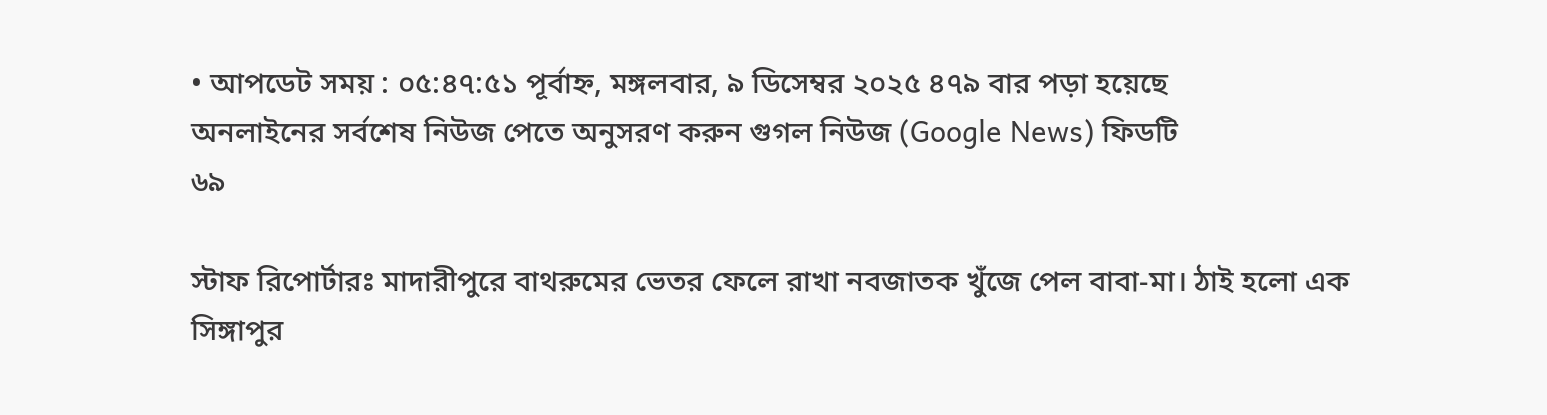• আপডেট সময় : ০৫:৪৭:৫১ পূর্বাহ্ন, মঙ্গলবার, ৯ ডিসেম্বর ২০২৫ ৪৭৯ বার পড়া হয়েছে
অনলাইনের সর্বশেষ নিউজ পেতে অনুসরণ করুন গুগল নিউজ (Google News) ফিডটি
৬৯

স্টাফ রিপোর্টারঃ মাদারীপুরে বাথরুমের ভেতর ফেলে রাখা নবজাতক খুঁজে পেল বাবা-মা। ঠাই হলো এক সিঙ্গাপুর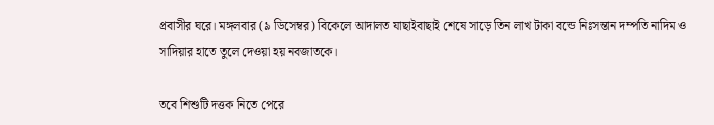প্রবাসীর ঘরে। মঙ্গলবার (৯ ডিসেম্বর) বিকেলে আদালত যাছাইবাছাই শেষে সাড়ে তিন লাখ টাকা বন্ডে নিঃসন্তান দম্পতি নাদিম ও সাদিয়ার হাতে তুলে দেওয়া হয় নবজাতকে।

তবে শিশুটি দত্তক নিতে পেরে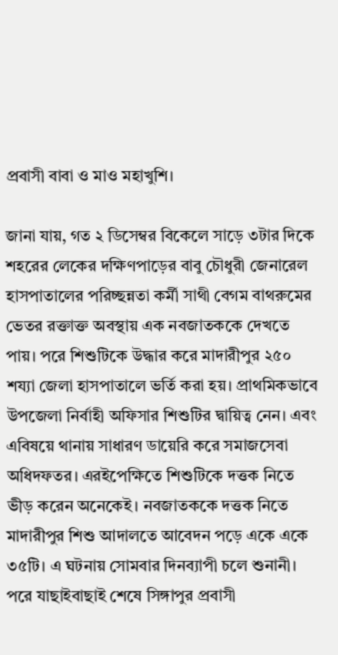প্রবাসী বাবা ও মাও মহাখুশি।

জানা যায়, গত ২ ডিসেম্বর বিকেলে সাড়ে ৩টার দিকে শহরের লেকের দক্ষিণপাড়ের বাবু চৌধুরী জেনারেল হাসপাতালের পরিচ্ছন্নতা কর্মী সাথী বেগম বাথরুমের ভেতর রক্তাক্ত অবস্থায় এক নবজাতককে দেখতে পায়। পরে শিশুটিকে উদ্ধার করে মাদারীপুর ২৫০ শয্যা জেলা হাসপাতালে ভর্তি করা হয়। প্রাথমিকভাবে উপজেলা নির্বাহী অফিসার শিশুটির দ্বায়িত্ব নেন। এবং এবিষয়ে থানায় সাধারণ ডায়েরি করে সমাজসেবা অধিদফতর। এরইপেক্ষিতে শিশুটিকে দত্তক নিতে ভীড় করেন অনেকেই। নবজাতককে দত্তক নিতে মাদারীপুর শিশু আদালতে আবেদন পড়ে একে একে ৩৫টি। এ ঘটনায় সোমবার দিনব্যাপী চলে শুনানী। পরে যাছাইবাছাই শেষে সিঙ্গাপুর প্রবাসী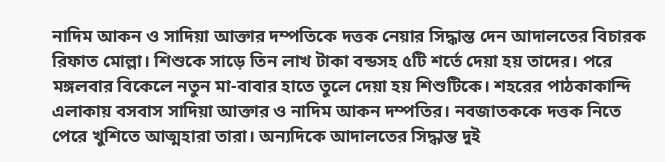নাদিম আকন ও সাদিয়া আক্তার দম্পতিকে দত্তক নেয়ার সিদ্ধান্ত দেন আদালতের বিচারক রিফাত মোল্লা। শিশুকে সাড়ে তিন লাখ টাকা বন্ডসহ ৫টি শর্তে দেয়া হয় তাদের। পরে মঙ্গলবার বিকেলে নতুন মা-বাবার হাতে তুলে দেয়া হয় শিশুটিকে। শহরের পাঠকাকান্দি এলাকায় বসবাস সাদিয়া আক্তার ও নাদিম আকন দম্পতির। নবজাতককে দত্তক নিতে পেরে খুশিতে আত্মহারা তারা। অন্যদিকে আদালতের সিদ্ধান্ত দুই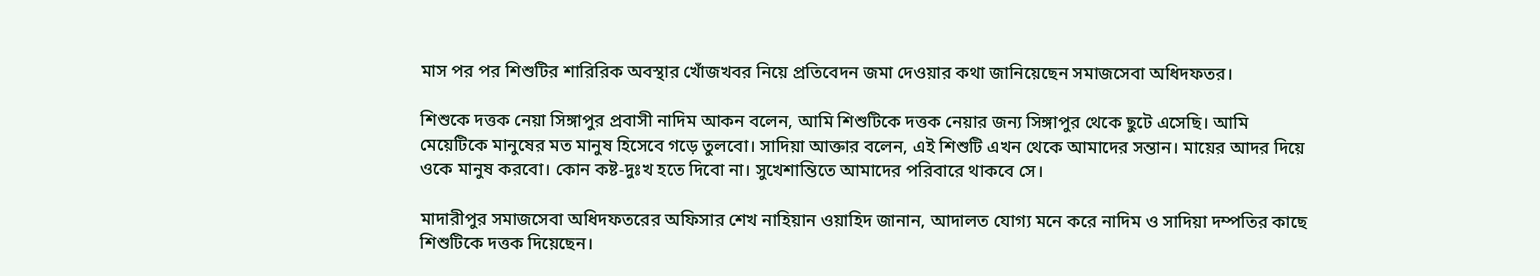মাস পর পর শিশুটির শারিরিক অবস্থার খোঁজখবর নিয়ে প্রতিবেদন জমা দেওয়ার কথা জানিয়েছেন সমাজসেবা অধিদফতর।

শিশুকে দত্তক নেয়া সিঙ্গাপুর প্রবাসী নাদিম আকন বলেন, আমি শিশুটিকে দত্তক নেয়ার জন্য সিঙ্গাপুর থেকে ছুটে এসেছি। আমি মেয়েটিকে মানুষের মত মানুষ হিসেবে গড়ে তুলবো। সাদিয়া আক্তার বলেন, এই শিশুটি এখন থেকে আমাদের সন্তান। মায়ের আদর দিয়ে ওকে মানুষ করবো। কোন কষ্ট-দুঃখ হতে দিবো না। সুখেশান্তিতে আমাদের পরিবারে থাকবে সে।

মাদারীপুর সমাজসেবা অধিদফতরের অফিসার শেখ নাহিয়ান ওয়াহিদ জানান, আদালত যোগ্য মনে করে নাদিম ও সাদিয়া দম্পতির কাছে শিশুটিকে দত্তক দিয়েছেন।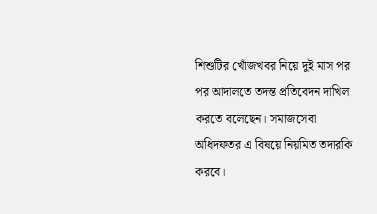শিশুটির খোঁজখবর নিয়ে দুই মাস পর পর আদালতে তদন্ত প্রতিবেদন দাখিল করতে বলেছেন। সমাজসেবা অধিদফতর এ বিষয়ে নিয়মিত তদারকি করবে।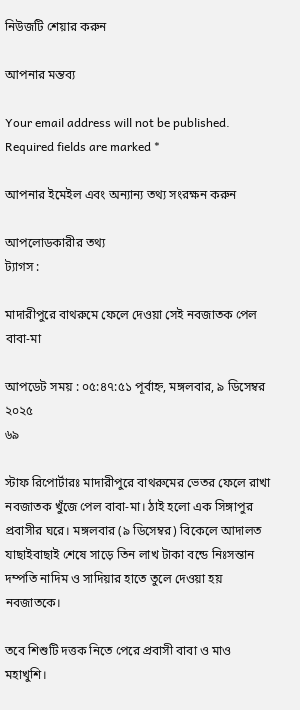নিউজটি শেয়ার করুন

আপনার মন্তব্য

Your email address will not be published. Required fields are marked *

আপনার ইমেইল এবং অন্যান্য তথ্য সংরক্ষন করুন

আপলোডকারীর তথ্য
ট্যাগস :

মাদারীপুরে বাথরুমে ফেলে দেওয়া সেই নবজাতক পেল বাবা-মা

আপডেট সময় : ০৫:৪৭:৫১ পূর্বাহ্ন, মঙ্গলবার, ৯ ডিসেম্বর ২০২৫
৬৯

স্টাফ রিপোর্টারঃ মাদারীপুরে বাথরুমের ভেতর ফেলে রাখা নবজাতক খুঁজে পেল বাবা-মা। ঠাই হলো এক সিঙ্গাপুর প্রবাসীর ঘরে। মঙ্গলবার (৯ ডিসেম্বর) বিকেলে আদালত যাছাইবাছাই শেষে সাড়ে তিন লাখ টাকা বন্ডে নিঃসন্তান দম্পতি নাদিম ও সাদিয়ার হাতে তুলে দেওয়া হয় নবজাতকে।

তবে শিশুটি দত্তক নিতে পেরে প্রবাসী বাবা ও মাও মহাখুশি।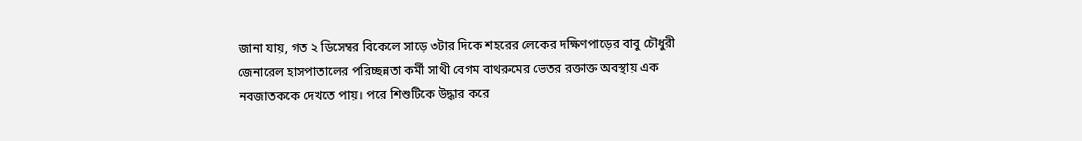জানা যায়, গত ২ ডিসেম্বর বিকেলে সাড়ে ৩টার দিকে শহরের লেকের দক্ষিণপাড়ের বাবু চৌধুরী জেনারেল হাসপাতালের পরিচ্ছন্নতা কর্মী সাথী বেগম বাথরুমের ভেতর রক্তাক্ত অবস্থায় এক নবজাতককে দেখতে পায়। পরে শিশুটিকে উদ্ধার করে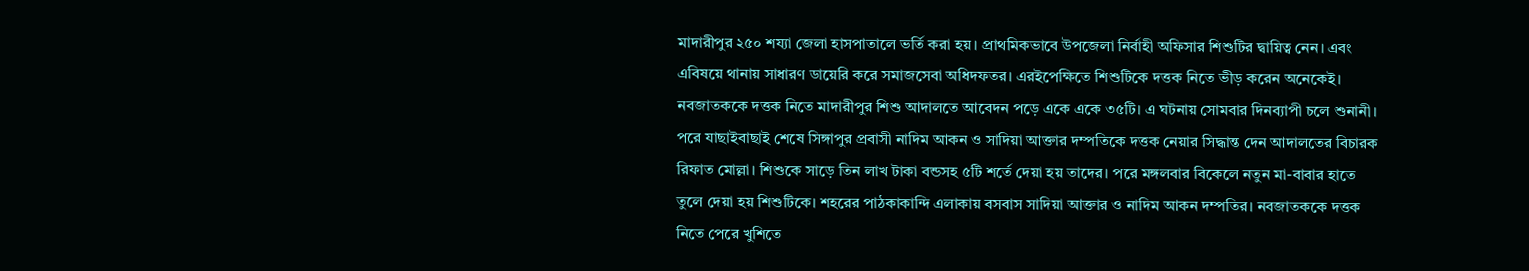মাদারীপুর ২৫০ শয্যা জেলা হাসপাতালে ভর্তি করা হয়। প্রাথমিকভাবে উপজেলা নির্বাহী অফিসার শিশুটির দ্বায়িত্ব নেন। এবং এবিষয়ে থানায় সাধারণ ডায়েরি করে সমাজসেবা অধিদফতর। এরইপেক্ষিতে শিশুটিকে দত্তক নিতে ভীড় করেন অনেকেই। নবজাতককে দত্তক নিতে মাদারীপুর শিশু আদালতে আবেদন পড়ে একে একে ৩৫টি। এ ঘটনায় সোমবার দিনব্যাপী চলে শুনানী। পরে যাছাইবাছাই শেষে সিঙ্গাপুর প্রবাসী নাদিম আকন ও সাদিয়া আক্তার দম্পতিকে দত্তক নেয়ার সিদ্ধান্ত দেন আদালতের বিচারক রিফাত মোল্লা। শিশুকে সাড়ে তিন লাখ টাকা বন্ডসহ ৫টি শর্তে দেয়া হয় তাদের। পরে মঙ্গলবার বিকেলে নতুন মা-বাবার হাতে তুলে দেয়া হয় শিশুটিকে। শহরের পাঠকাকান্দি এলাকায় বসবাস সাদিয়া আক্তার ও নাদিম আকন দম্পতির। নবজাতককে দত্তক নিতে পেরে খুশিতে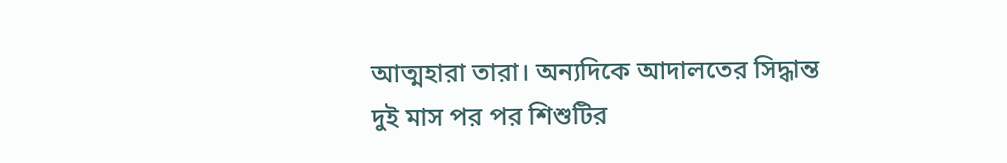আত্মহারা তারা। অন্যদিকে আদালতের সিদ্ধান্ত দুই মাস পর পর শিশুটির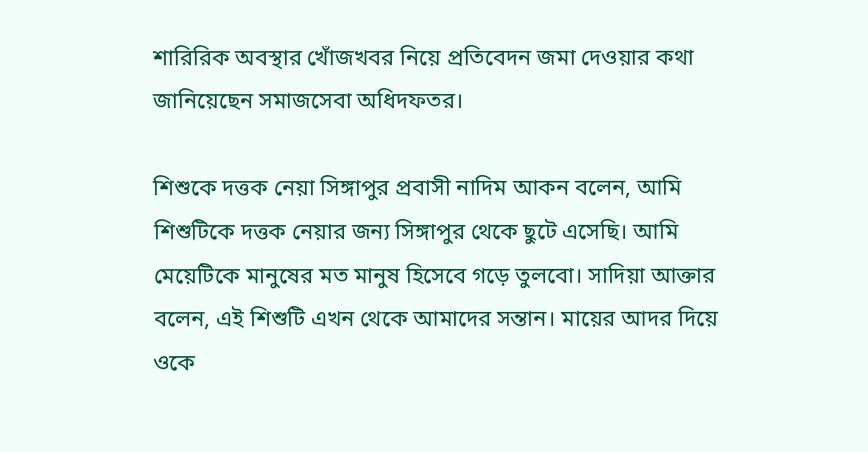শারিরিক অবস্থার খোঁজখবর নিয়ে প্রতিবেদন জমা দেওয়ার কথা জানিয়েছেন সমাজসেবা অধিদফতর।

শিশুকে দত্তক নেয়া সিঙ্গাপুর প্রবাসী নাদিম আকন বলেন, আমি শিশুটিকে দত্তক নেয়ার জন্য সিঙ্গাপুর থেকে ছুটে এসেছি। আমি মেয়েটিকে মানুষের মত মানুষ হিসেবে গড়ে তুলবো। সাদিয়া আক্তার বলেন, এই শিশুটি এখন থেকে আমাদের সন্তান। মায়ের আদর দিয়ে ওকে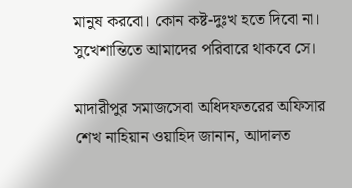মানুষ করবো। কোন কষ্ট-দুঃখ হতে দিবো না। সুখেশান্তিতে আমাদের পরিবারে থাকবে সে।

মাদারীপুর সমাজসেবা অধিদফতরের অফিসার শেখ নাহিয়ান ওয়াহিদ জানান, আদালত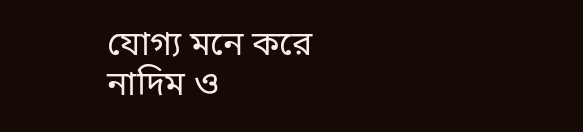যোগ্য মনে করে নাদিম ও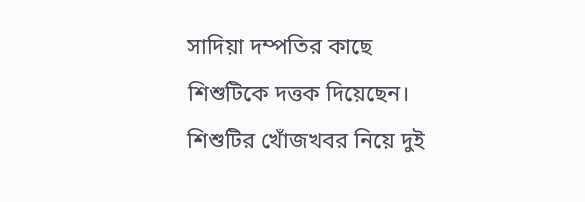সাদিয়া দম্পতির কাছে শিশুটিকে দত্তক দিয়েছেন। শিশুটির খোঁজখবর নিয়ে দুই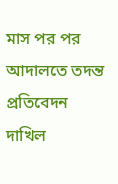মাস পর পর আদালতে তদন্ত প্রতিবেদন দাখিল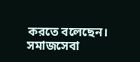করতে বলেছেন। সমাজসেবা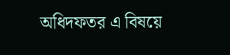অধিদফতর এ বিষয়ে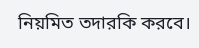নিয়মিত তদারকি করবে।